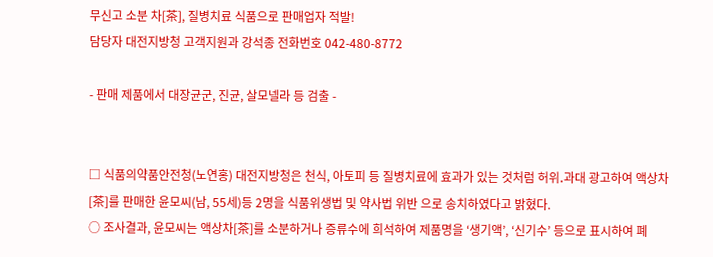무신고 소분 차[茶], 질병치료 식품으로 판매업자 적발!
담당자 대전지방청 고객지원과 강석종 전화번호 042-480-8772

- 판매 제품에서 대장균군, 진균, 살모넬라 등 검출 -


□ 식품의약품안전청(노연홍) 대전지방청은 천식, 아토피 등 질병치료에 효과가 있는 것처럼 허위․과대 광고하여 액상차[茶]를 판매한 윤모씨(남, 55세)등 2명을 식품위생법 및 약사법 위반 으로 송치하였다고 밝혔다.
○ 조사결과, 윤모씨는 액상차[茶]를 소분하거나 증류수에 희석하여 제품명을 ‘생기액’, ‘신기수’ 등으로 표시하여 폐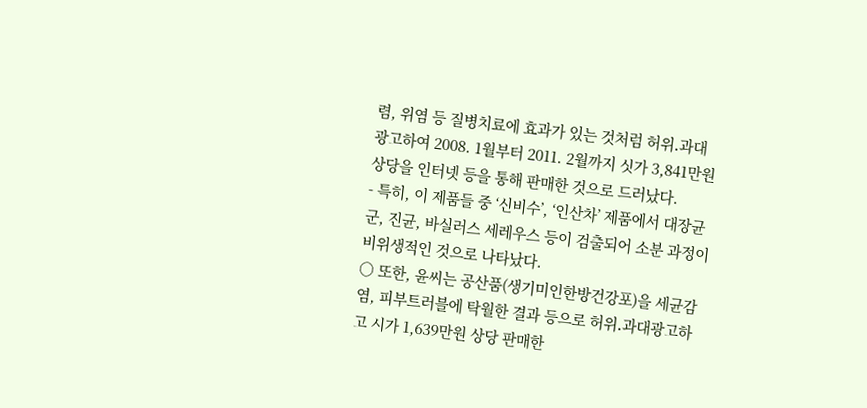렴, 위염 등 질병치료에 효과가 있는 것처럼 허위․과대 광고하여 2008. 1월부터 2011. 2월까지 싯가 3,841만원 상당을 인터넷 등을 통해 판매한 것으로 드러났다.
- 특히, 이 제품들 중 ‘신비수’, ‘인산차’ 제품에서 대장균군, 진균, 바실러스 세레우스 등이 검출되어 소분 과정이 비위생적인 것으로 나타났다.
○ 또한, 윤씨는 공산품(생기미인한방건강포)을 세균감염, 피부트러블에 탁월한 결과 등으로 허위․과대광고하고 시가 1,639만원 상당 판매한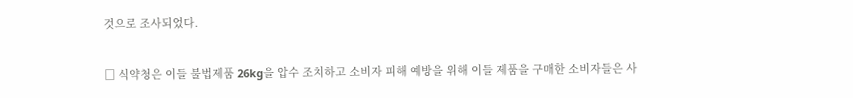것으로 조사되었다.

□ 식약청은 이들 불법제품 26kg을 압수 조치하고 소비자 피해 예방을 위해 이들 제품을 구매한 소비자들은 사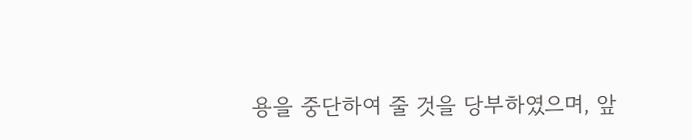용을 중단하여 줄 것을 당부하였으며, 앞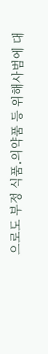으로도 부정 식품․의약품 등 위해사범에 대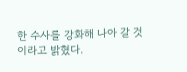한 수사를 강화해 나아 갈 것이라고 밝혔다.